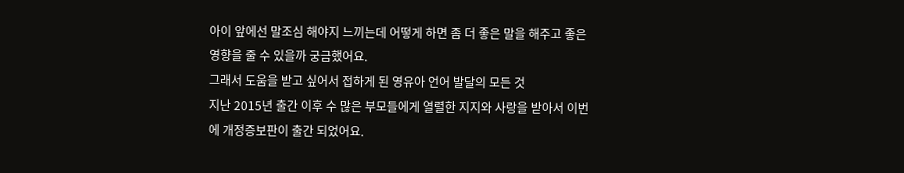아이 앞에선 말조심 해야지 느끼는데 어떻게 하면 좀 더 좋은 말을 해주고 좋은 영향을 줄 수 있을까 궁금했어요.
그래서 도움을 받고 싶어서 접하게 된 영유아 언어 발달의 모든 것
지난 2015년 출간 이후 수 많은 부모들에게 열렬한 지지와 사랑을 받아서 이번에 개정증보판이 출간 되었어요.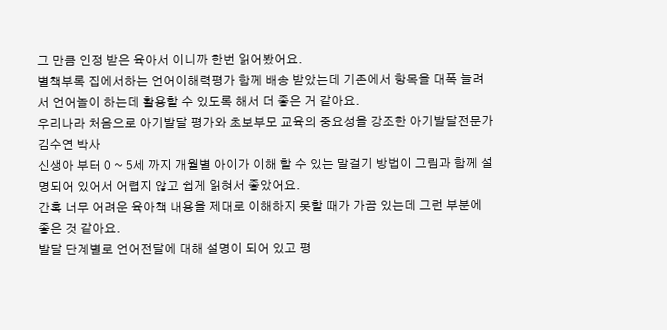그 만큼 인정 받은 육아서 이니까 한번 읽어봤어요.
별책부록 집에서하는 언어이해력평가 함께 배송 받았는데 기존에서 항목을 대폭 늘려서 언어놀이 하는데 활용할 수 있도록 해서 더 좋은 거 같아요.
우리나라 처음으로 아기발달 평가와 초보부모 교육의 중요성을 강조한 아기발달전문가 김수연 박사
신생아 부터 0 ~ 5세 까지 개월별 아이가 이해 할 수 있는 말걸기 방법이 그림과 함께 설명되어 있어서 어렵지 않고 쉽게 읽혀서 좋았어요.
간혹 너무 어려운 육아책 내용을 제대로 이해하지 못할 때가 가끔 있는데 그런 부분에 좋은 것 같아요.
발달 단계별로 언어전달에 대해 설명이 되어 있고 평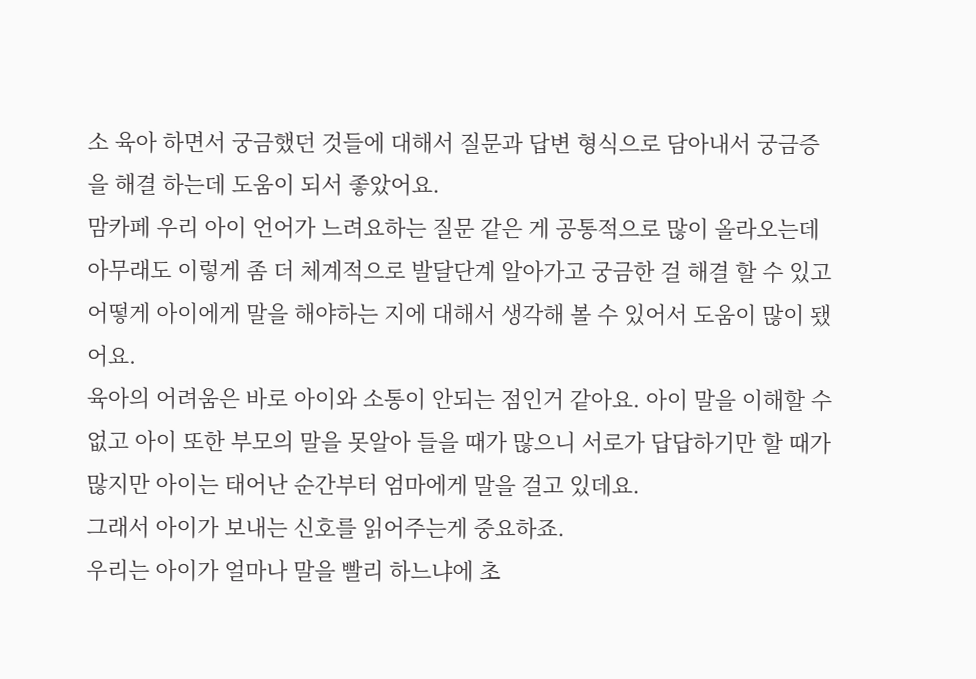소 육아 하면서 궁금했던 것들에 대해서 질문과 답변 형식으로 담아내서 궁금증을 해결 하는데 도움이 되서 좋았어요.
맘카페 우리 아이 언어가 느려요하는 질문 같은 게 공통적으로 많이 올라오는데 아무래도 이렇게 좀 더 체계적으로 발달단계 알아가고 궁금한 걸 해결 할 수 있고 어떻게 아이에게 말을 해야하는 지에 대해서 생각해 볼 수 있어서 도움이 많이 됐어요.
육아의 어려움은 바로 아이와 소통이 안되는 점인거 같아요. 아이 말을 이해할 수 없고 아이 또한 부모의 말을 못알아 들을 때가 많으니 서로가 답답하기만 할 때가 많지만 아이는 태어난 순간부터 엄마에게 말을 걸고 있데요.
그래서 아이가 보내는 신호를 읽어주는게 중요하죠.
우리는 아이가 얼마나 말을 빨리 하느냐에 초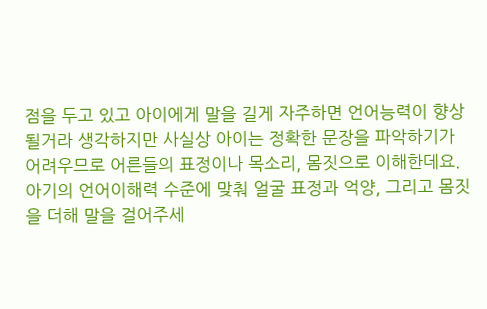점을 두고 있고 아이에게 말을 길게 자주하면 언어능력이 향상될거라 생각하지만 사실상 아이는 정확한 문장을 파악하기가 어려우므로 어른들의 표정이나 목소리, 몸짓으로 이해한데요.
아기의 언어이해력 수준에 맞춰 얼굴 표정과 억양, 그리고 몸짓을 더해 말을 걸어주세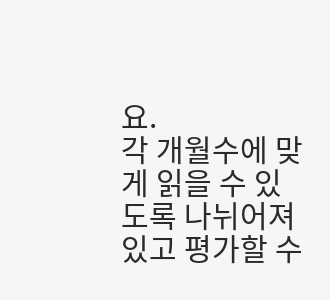요.
각 개월수에 맞게 읽을 수 있도록 나뉘어져 있고 평가할 수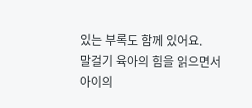있는 부록도 함께 있어요.
말걸기 육아의 힘을 읽으면서 아이의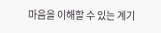마음을 이해할 수 있는 계기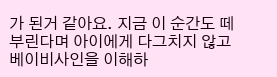가 된거 같아요. 지금 이 순간도 떼부린다며 아이에게 다그치지 않고 베이비사인을 이해하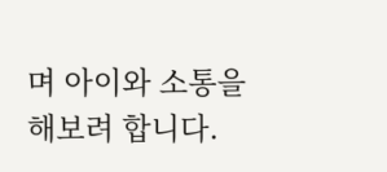며 아이와 소통을 해보려 합니다.